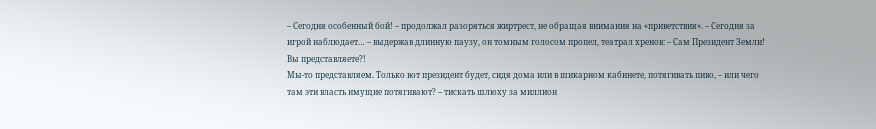– Сегодня особенный бой! – продолжал разоряться жиртрест, не обращая внимания на «приветствия». – Сегодня за игрой наблюдает… – выдержав длинную паузу, он томным голосом пропел, театрал хренов: – Сам Президент Земли! Вы представляете?!
Мы-то представляем. Только вот президент будет, сидя дома или в шикарном кабинете, потягивать пиво, – или чего там эти власть имущие потягивают? – тискать шлюху за миллион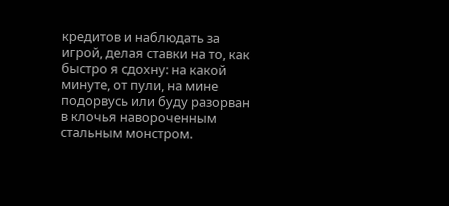кредитов и наблюдать за игрой, делая ставки на то, как быстро я сдохну: на какой минуте, от пули, на мине подорвусь или буду разорван в клочья навороченным стальным монстром.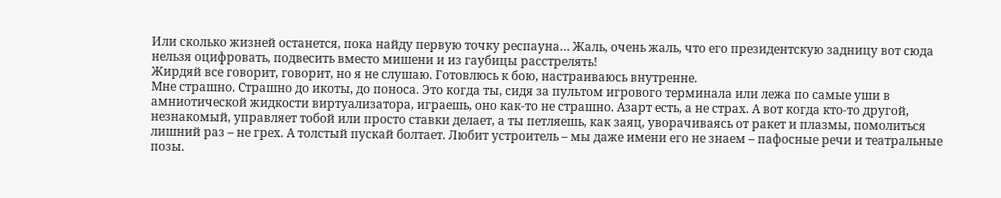Или сколько жизней останется, пока найду первую точку респауна… Жаль, очень жаль, что его президентскую задницу вот сюда нельзя оцифровать, подвесить вместо мишени и из гаубицы расстрелять!
Жирдяй все говорит, говорит, но я не слушаю. Готовлюсь к бою, настраиваюсь внутренне.
Мне страшно. Страшно до икоты, до поноса. Это когда ты, сидя за пультом игрового терминала или лежа по самые уши в амниотической жидкости виртуализатора, играешь, оно как-то не страшно. Азарт есть, а не страх. А вот когда кто-то другой, незнакомый, управляет тобой или просто ставки делает, а ты петляешь, как заяц, уворачиваясь от ракет и плазмы, помолиться лишний раз – не грех. А толстый пускай болтает. Любит устроитель – мы даже имени его не знаем – пафосные речи и театральные позы.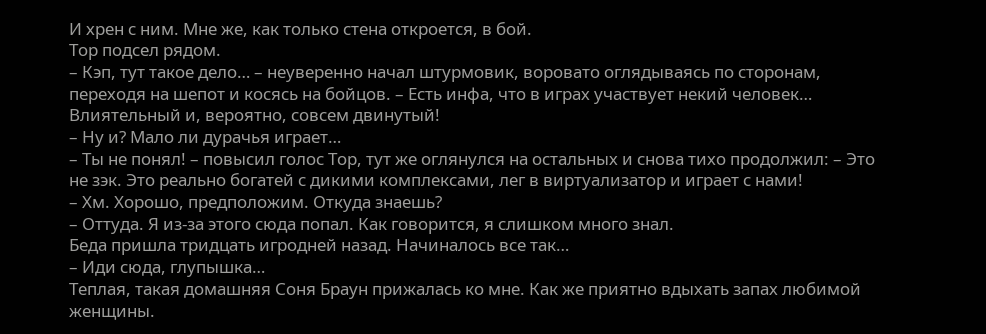И хрен с ним. Мне же, как только стена откроется, в бой.
Тор подсел рядом.
– Кэп, тут такое дело… – неуверенно начал штурмовик, воровато оглядываясь по сторонам, переходя на шепот и косясь на бойцов. – Есть инфа, что в играх участвует некий человек… Влиятельный и, вероятно, совсем двинутый!
– Ну и? Мало ли дурачья играет…
– Ты не понял! – повысил голос Тор, тут же оглянулся на остальных и снова тихо продолжил: – Это не зэк. Это реально богатей с дикими комплексами, лег в виртуализатор и играет с нами!
– Хм. Хорошо, предположим. Откуда знаешь?
– Оттуда. Я из-за этого сюда попал. Как говорится, я слишком много знал.
Беда пришла тридцать игродней назад. Начиналось все так…
– Иди сюда, глупышка…
Теплая, такая домашняя Соня Браун прижалась ко мне. Как же приятно вдыхать запах любимой женщины.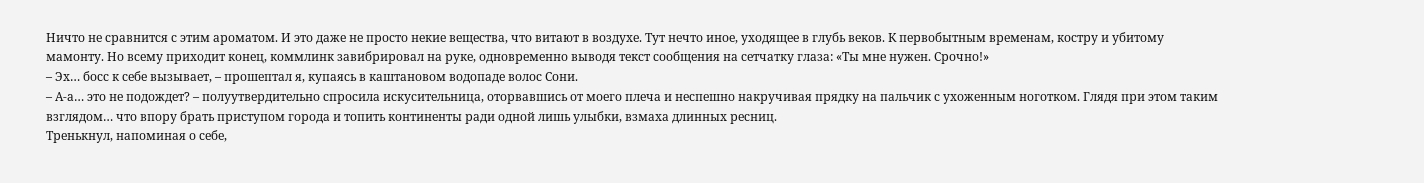Ничто не сравнится с этим ароматом. И это даже не просто некие вещества, что витают в воздухе. Тут нечто иное, уходящее в глубь веков. К первобытным временам, костру и убитому мамонту. Но всему приходит конец, коммлинк завибрировал на руке, одновременно выводя текст сообщения на сетчатку глаза: «Ты мне нужен. Срочно!»
– Эх… босс к себе вызывает, – прошептал я, купаясь в каштановом водопаде волос Сони.
– А-а… это не подождет? – полуутвердительно спросила искусительница, оторвавшись от моего плеча и неспешно накручивая прядку на пальчик с ухоженным ноготком. Глядя при этом таким взглядом… что впору брать приступом города и топить континенты ради одной лишь улыбки, взмаха длинных ресниц.
Тренькнул, напоминая о себе,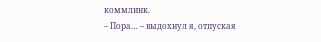коммлинк.
– Пора… – выдохнул я, отпуская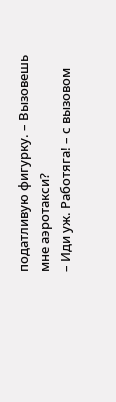податливую фигурку. – Вызовешь мне аэротакси?
– Иди уж. Работяга! – с вызовом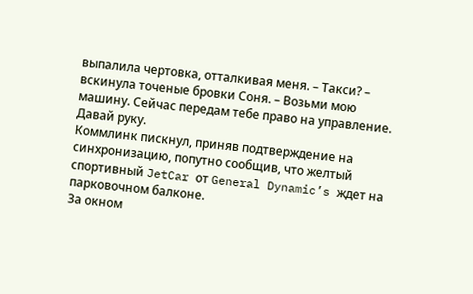выпалила чертовка, отталкивая меня. – Такси? – вскинула точеные бровки Соня. – Возьми мою машину. Сейчас передам тебе право на управление. Давай руку.
Коммлинк пискнул, приняв подтверждение на синхронизацию, попутно сообщив, что желтый спортивный JetCar от General Dynamic’s ждет на парковочном балконе.
За окном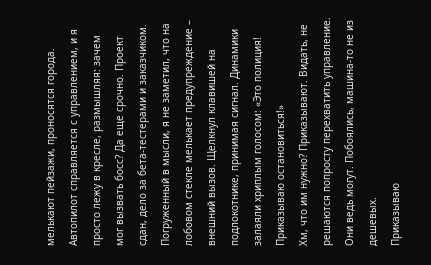мелькают пейзажи, проносятся города. Автопилот справляется с управлением, и я просто лежу в кресле, размышляя: зачем мог вызвать босс? Да еще срочно. Проект сдан, дело за бета-тестерами и заказчиком.
Погруженный в мысли, я не заметил, что на лобовом стекле мелькает предупреждение – внешний вызов. Щелкнул клавишей на подлокотнике, принимая сигнал. Динамики залаяли хриплым голосом: «Это полиция! Приказываю остановиться!»
Хм, что им нужно? Приказывают. Видать, не решаются попросту перехватить управление. Они ведь могут. Побоялись, машина-то не из дешевых.
Приказываю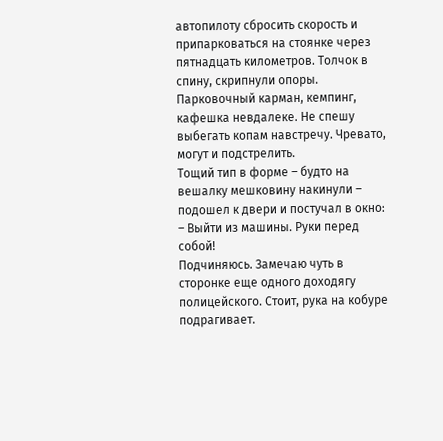автопилоту сбросить скорость и припарковаться на стоянке через пятнадцать километров. Толчок в спину, скрипнули опоры. Парковочный карман, кемпинг, кафешка невдалеке. Не спешу выбегать копам навстречу. Чревато, могут и подстрелить.
Тощий тип в форме – будто на вешалку мешковину накинули – подошел к двери и постучал в окно:
– Выйти из машины. Руки перед собой!
Подчиняюсь. Замечаю чуть в сторонке еще одного доходягу полицейского. Стоит, рука на кобуре подрагивает.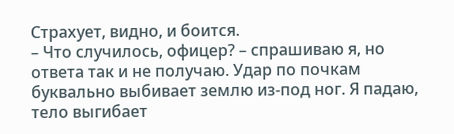Страхует, видно, и боится.
– Что случилось, офицер? – спрашиваю я, но ответа так и не получаю. Удар по почкам буквально выбивает землю из-под ног. Я падаю, тело выгибает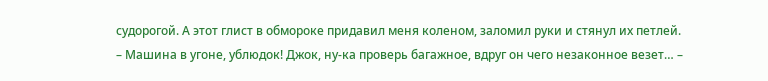судорогой. А этот глист в обмороке придавил меня коленом, заломил руки и стянул их петлей.
– Машина в угоне, ублюдок! Джок, ну-ка проверь багажное, вдруг он чего незаконное везет… –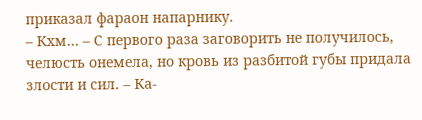приказал фараон напарнику.
– Кхм… – С первого раза заговорить не получилось, челюсть онемела, но кровь из разбитой губы придала злости и сил. – Ка-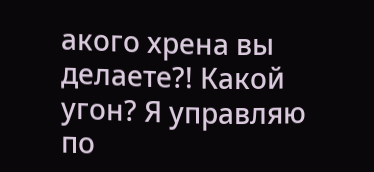акого хрена вы делаете?! Какой угон? Я управляю по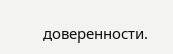доверенности.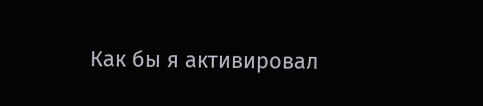Как бы я активировал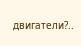двигатели?..